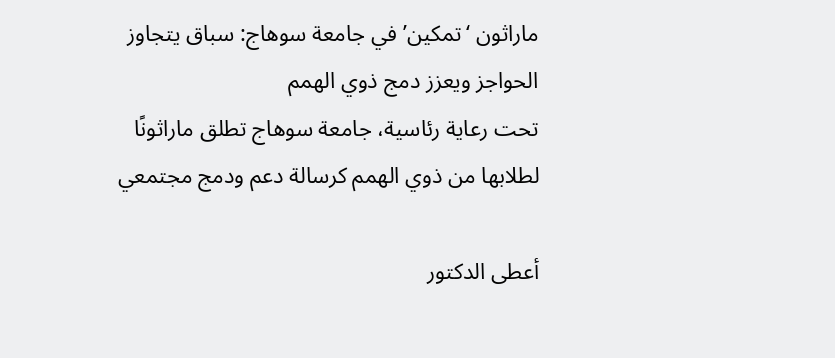ماراثون ‘تمكين’ في جامعة سوهاج: سباق يتجاوز الحواجز ويعزز دمج ذوي الهمم
تحت رعاية رئاسية، جامعة سوهاج تطلق ماراثونًا لطلابها من ذوي الهمم كرسالة دعم ودمج مجتمعي

أعطى الدكتور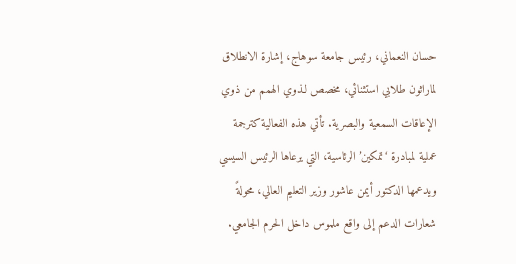حسان النعماني، رئيس جامعة سوهاج، إشارة الانطلاق لماراثون طلابي استثنائي، مخصص لـذوي الهمم من ذوي الإعاقات السمعية والبصرية. تأتي هذه الفعالية كترجمة عملية لمبادرة ‘تمكين’ الرئاسية، التي يرعاها الرئيس السيسي ويدعمها الدكتور أيمن عاشور وزير التعليم العالي، محولةً شعارات الدعم إلى واقع ملموس داخل الحرم الجامعي.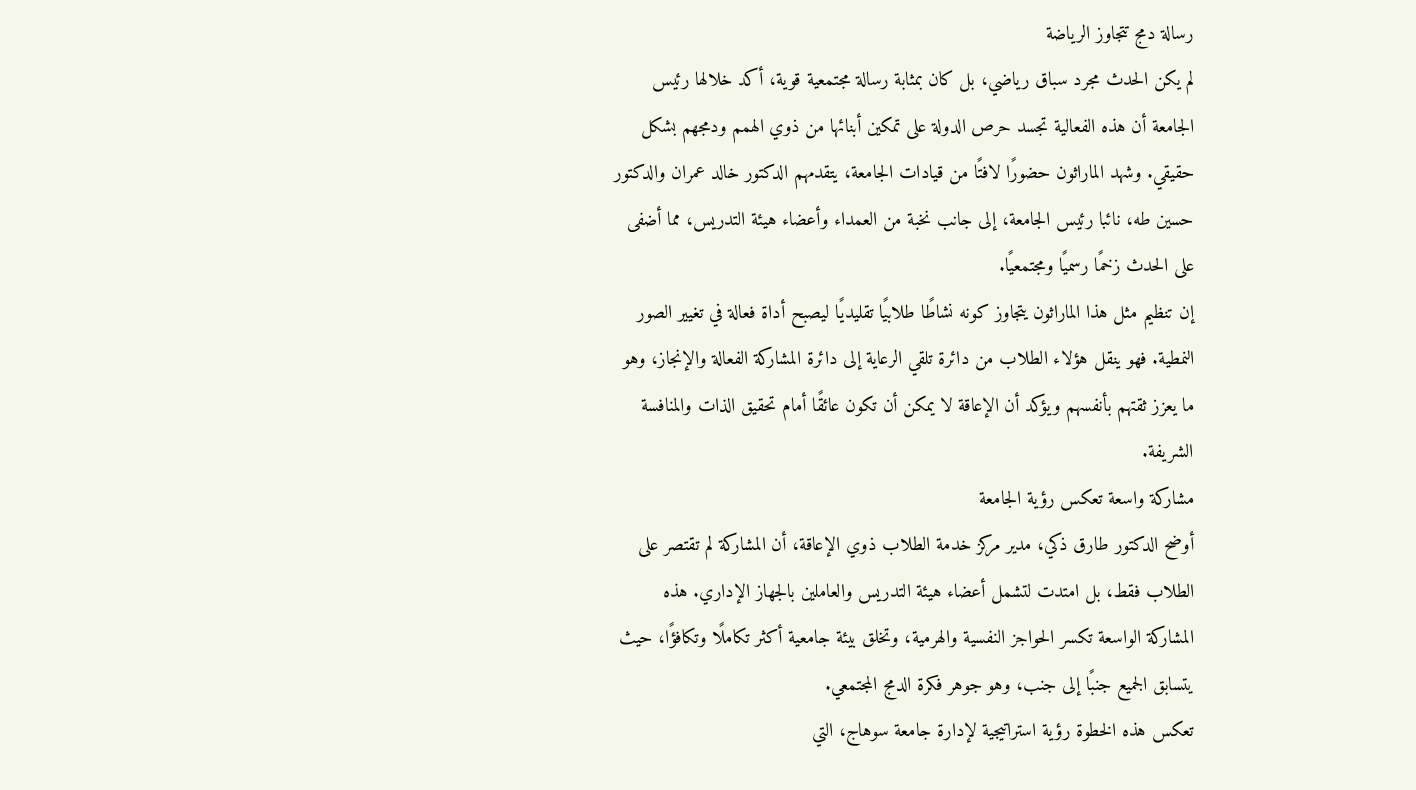رسالة دمج تتجاوز الرياضة
لم يكن الحدث مجرد سباق رياضي، بل كان بمثابة رسالة مجتمعية قوية، أكد خلالها رئيس الجامعة أن هذه الفعالية تجسد حرص الدولة على تمكين أبنائها من ذوي الهمم ودمجهم بشكل حقيقي. وشهد الماراثون حضورًا لافتًا من قيادات الجامعة، يتقدمهم الدكتور خالد عمران والدكتور حسين طه، نائبا رئيس الجامعة، إلى جانب نخبة من العمداء وأعضاء هيئة التدريس، مما أضفى على الحدث زخمًا رسميًا ومجتمعيًا.
إن تنظيم مثل هذا الماراثون يتجاوز كونه نشاطًا طلابيًا تقليديًا ليصبح أداة فعالة في تغيير الصور النمطية. فهو ينقل هؤلاء الطلاب من دائرة تلقي الرعاية إلى دائرة المشاركة الفعالة والإنجاز، وهو ما يعزز ثقتهم بأنفسهم ويؤكد أن الإعاقة لا يمكن أن تكون عائقًا أمام تحقيق الذات والمنافسة الشريفة.
مشاركة واسعة تعكس رؤية الجامعة
أوضح الدكتور طارق ذكي، مدير مركز خدمة الطلاب ذوي الإعاقة، أن المشاركة لم تقتصر على الطلاب فقط، بل امتدت لتشمل أعضاء هيئة التدريس والعاملين بالجهاز الإداري. هذه المشاركة الواسعة تكسر الحواجز النفسية والهرمية، وتخلق بيئة جامعية أكثر تكاملًا وتكافؤًا، حيث يتسابق الجميع جنبًا إلى جنب، وهو جوهر فكرة الدمج المجتمعي.
تعكس هذه الخطوة رؤية استراتيجية لإدارة جامعة سوهاج، التي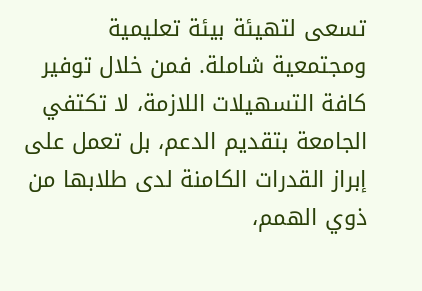تسعى لتهيئة بيئة تعليمية ومجتمعية شاملة. فمن خلال توفير كافة التسهيلات اللازمة، لا تكتفي الجامعة بتقديم الدعم، بل تعمل على إبراز القدرات الكامنة لدى طلابها من ذوي الهمم،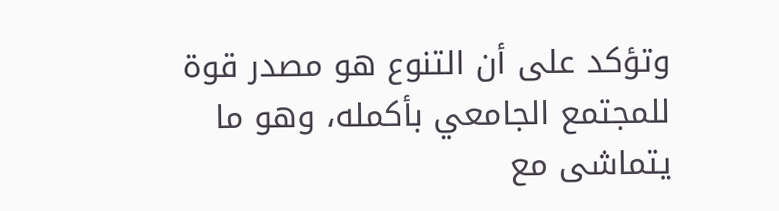وتؤكد على أن التنوع هو مصدر قوة للمجتمع الجامعي بأكمله، وهو ما يتماشى مع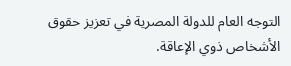التوجه العام للدولة المصرية في تعزيز حقوق الأشخاص ذوي الإعاقة.